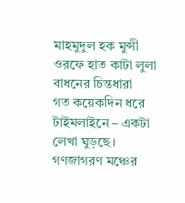মাহমুদুল হক মুন্সী ওরফে হাত কাটা লুলা বাধনের চিন্তধারা
গত কয়েকদিন ধরে টাইমলাইনে – একটা লেখা ঘুড়ছে। গণজাগরণ মঞ্চের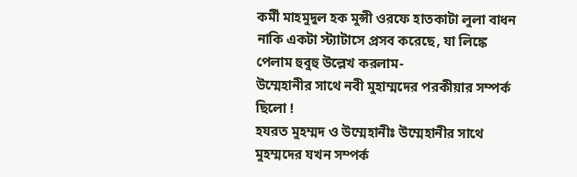কর্মী মাহমুদুল হক মুন্সী ওরফে হাতকাটা লুলা বাধন নাকি একটা স্ট্যাটাসে প্রসব করেছে, যা লিঙ্কে পেলাম হুবুহু উল্লেখ করলাম-
উম্মেহানীর সাথে নবী মুহাম্মদের পরকীয়ার সম্পর্ক ছিলো !
হযরত মুহম্মদ ও উম্মেহানীঃ উম্মেহানীর সাথে মুহম্মদের যখন সম্পর্ক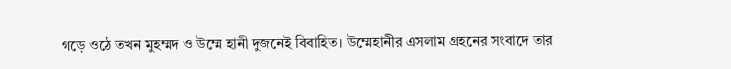গড়ে ওঠে তখন মুহম্মদ ও উম্মে হানী দুজনেই বিবাহিত। উম্মেহানীর এসলাম গ্রহনের সংবাদে তার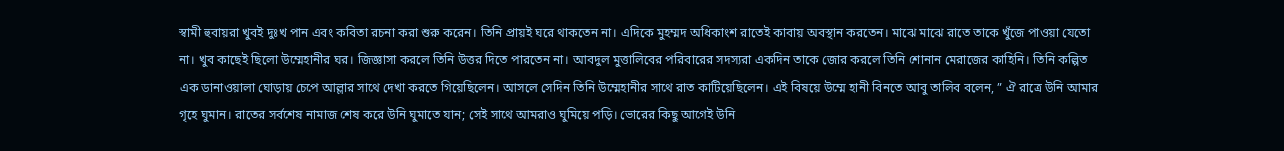স্বামী হুবায়রা খুবই দুঃখ পান এবং কবিতা রচনা করা শুরু করেন। তিনি প্রায়ই ঘরে থাকতেন না। এদিকে মুহম্মদ অধিকাংশ রাতেই কাবায় অবস্থান করতেন। মাঝে মাঝে রাতে তাকে খুঁজে পাওয়া যেতো না। খুব কাছেই ছিলো উম্মেহানীর ঘর। জিজ্ঞাসা করলে তিনি উত্তর দিতে পারতেন না। আবদুল মুত্তালিবের পরিবারের সদস্যরা একদিন তাকে জোর করলে তিনি শোনান মেরাজের কাহিনি। তিনি কল্পিত এক ডানাওয়ালা ঘোড়ায় চেপে আল্লার সাথে দেখা করতে গিয়েছিলেন। আসলে সেদিন তিনি উম্মেহানীর সাথে রাত কাটিয়েছিলেন। এই বিষয়ে উম্মে হানী বিনতে আবু তালিব বলেন, ” ঐ রাত্রে উনি আমার গৃহে ঘুমান। রাতের সর্বশেষ নামাজ শেষ করে উনি ঘুমাতে যান; সেই সাথে আমরাও ঘুমিয়ে পড়ি। ভোরের কিছু আগেই উনি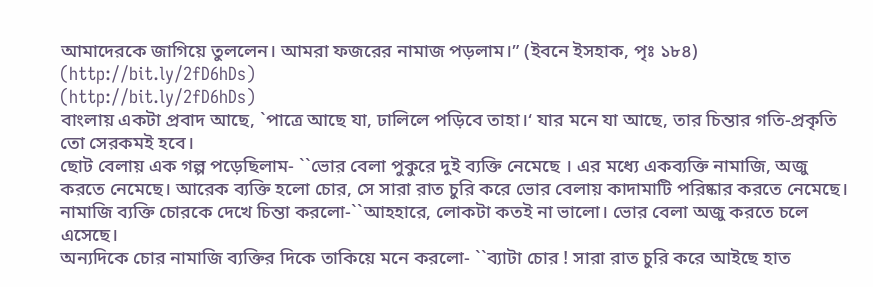আমাদেরকে জাগিয়ে তুললেন। আমরা ফজরের নামাজ পড়লাম।” (ইবনে ইসহাক, পৃঃ ১৮৪)
(http://bit.ly/2fD6hDs)
(http://bit.ly/2fD6hDs)
বাংলায় একটা প্রবাদ আছে, `পাত্রে আছে যা, ঢালিলে পড়িবে তাহা।‘ যার মনে যা আছে, তার চিন্তার গতি-প্রকৃতি তো সেরকমই হবে।
ছোট বেলায় এক গল্প পড়েছিলাম- ``ভোর বেলা পুকুরে দুই ব্যক্তি নেমেছে । এর মধ্যে একব্যক্তি নামাজি, অজু করতে নেমেছে। আরেক ব্যক্তি হলো চোর, সে সারা রাত চুরি করে ভোর বেলায় কাদামাটি পরিষ্কার করতে নেমেছে।
নামাজি ব্যক্তি চোরকে দেখে চিন্তা করলো-``আহহারে, লোকটা কতই না ভালো। ভোর বেলা অজু করতে চলে এসেছে।
অন্যদিকে চোর নামাজি ব্যক্তির দিকে তাকিয়ে মনে করলো- ``ব্যাটা চোর ! সারা রাত চুরি করে আইছে হাত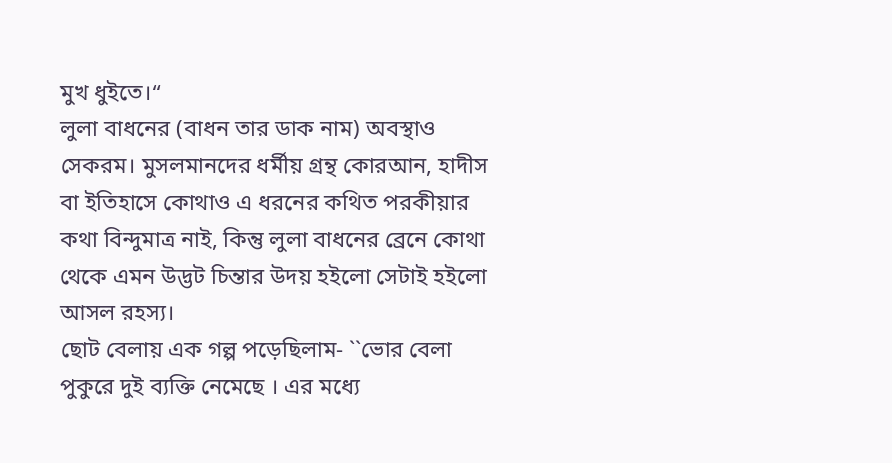মুখ ধুইতে।“
লুলা বাধনের (বাধন তার ডাক নাম) অবস্থাও সেকরম। মুসলমানদের ধর্মীয় গ্রন্থ কোরআন, হাদীস বা ইতিহাসে কোথাও এ ধরনের কথিত পরকীয়ার কথা বিন্দুমাত্র নাই, কিন্তু লুলা বাধনের ব্রেনে কোথা থেকে এমন উদ্ভট চিন্তার উদয় হইলো সেটাই হইলো আসল রহস্য।
ছোট বেলায় এক গল্প পড়েছিলাম- ``ভোর বেলা পুকুরে দুই ব্যক্তি নেমেছে । এর মধ্যে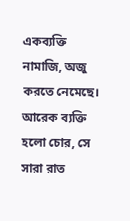একব্যক্তি নামাজি, অজু করতে নেমেছে। আরেক ব্যক্তি হলো চোর, সে সারা রাত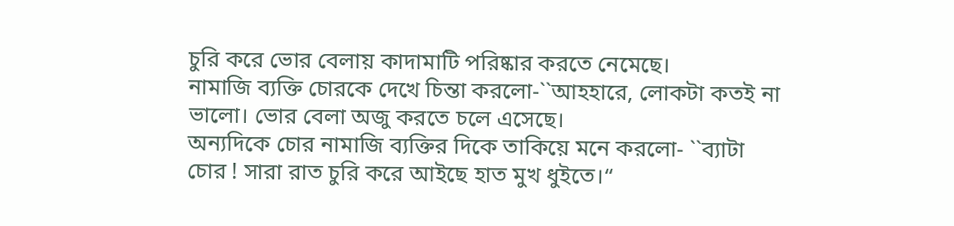চুরি করে ভোর বেলায় কাদামাটি পরিষ্কার করতে নেমেছে।
নামাজি ব্যক্তি চোরকে দেখে চিন্তা করলো-``আহহারে, লোকটা কতই না ভালো। ভোর বেলা অজু করতে চলে এসেছে।
অন্যদিকে চোর নামাজি ব্যক্তির দিকে তাকিয়ে মনে করলো- ``ব্যাটা চোর ! সারা রাত চুরি করে আইছে হাত মুখ ধুইতে।“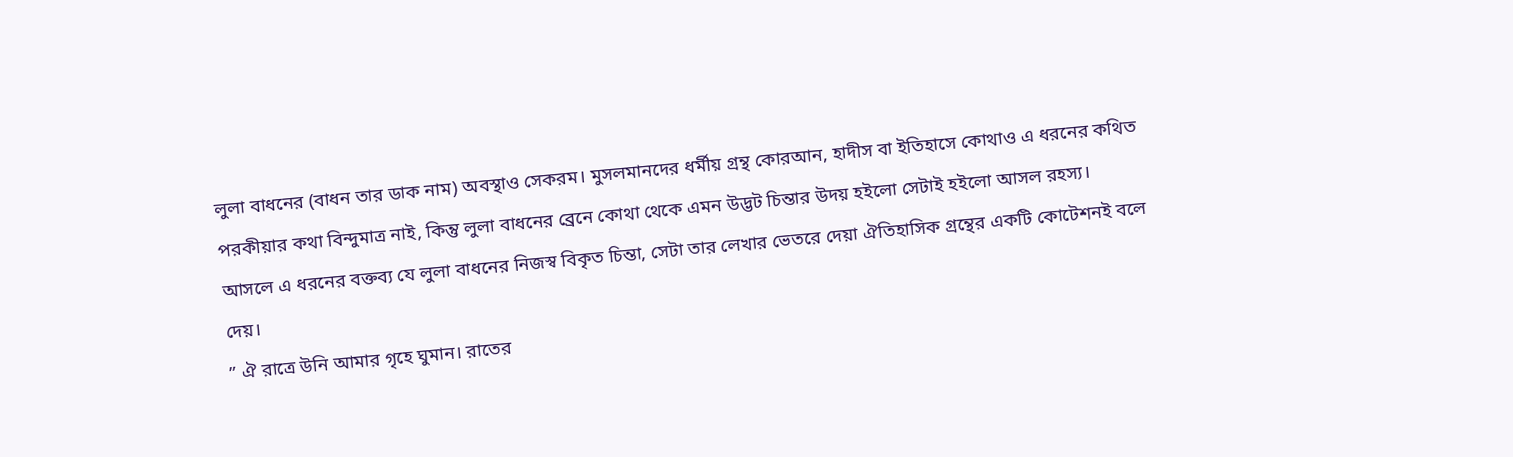লুলা বাধনের (বাধন তার ডাক নাম) অবস্থাও সেকরম। মুসলমানদের ধর্মীয় গ্রন্থ কোরআন, হাদীস বা ইতিহাসে কোথাও এ ধরনের কথিত পরকীয়ার কথা বিন্দুমাত্র নাই, কিন্তু লুলা বাধনের ব্রেনে কোথা থেকে এমন উদ্ভট চিন্তার উদয় হইলো সেটাই হইলো আসল রহস্য।
আসলে এ ধরনের বক্তব্য যে লুলা বাধনের নিজস্ব বিকৃত চিন্তা, সেটা তার লেখার ভেতরে দেয়া ঐতিহাসিক গ্রন্থের একটি কোটেশনই বলে দেয়।
” ঐ রাত্রে উনি আমার গৃহে ঘুমান। রাতের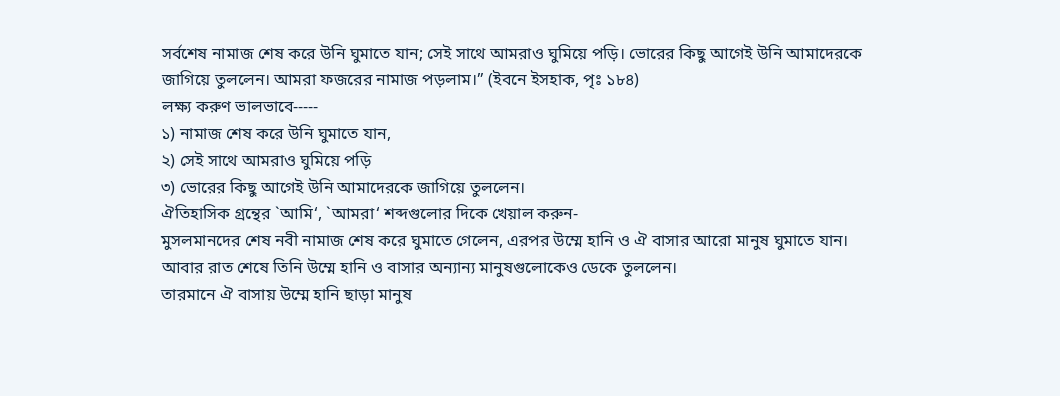সর্বশেষ নামাজ শেষ করে উনি ঘুমাতে যান; সেই সাথে আমরাও ঘুমিয়ে পড়ি। ভোরের কিছু আগেই উনি আমাদেরকে জাগিয়ে তুললেন। আমরা ফজরের নামাজ পড়লাম।” (ইবনে ইসহাক, পৃঃ ১৮৪)
লক্ষ্য করুণ ভালভাবে-----
১) নামাজ শেষ করে উনি ঘুমাতে যান,
২) সেই সাথে আমরাও ঘুমিয়ে পড়ি
৩) ভোরের কিছু আগেই উনি আমাদেরকে জাগিয়ে তুললেন।
ঐতিহাসিক গ্রন্থের `আমি‘, `আমরা‘ শব্দগুলোর দিকে খেয়াল করুন-
মুসলমানদের শেষ নবী নামাজ শেষ করে ঘুমাতে গেলেন, এরপর উম্মে হানি ও ঐ বাসার আরো মানুষ ঘুমাতে যান। আবার রাত শেষে তিনি উম্মে হানি ও বাসার অন্যান্য মানুষগুলোকেও ডেকে তুললেন।
তারমানে ঐ বাসায় উম্মে হানি ছাড়া মানুষ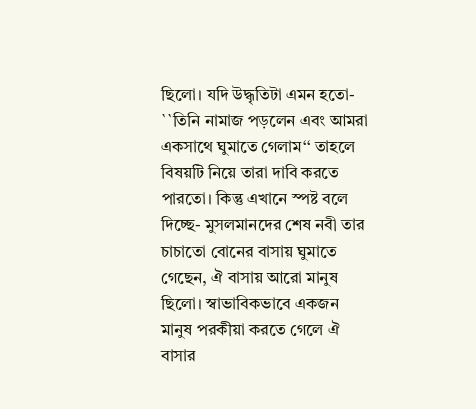ছিলো। যদি উদ্ধৃতিটা এমন হতো- ``তিনি নামাজ পড়লেন এবং আমরা একসাথে ঘুমাতে গেলাম‘‘ তাহলে বিষয়টি নিয়ে তারা দাবি করতে পারতো। কিন্তু এখানে স্পষ্ট বলে দিচ্ছে- মুসলমানদের শেষ নবী তার চাচাতো বোনের বাসায় ঘুমাতে গেছেন, ঐ বাসায় আরো মানুষ ছিলো। স্বাভাবিকভাবে একজন মানুষ পরকীয়া করতে গেলে ঐ বাসার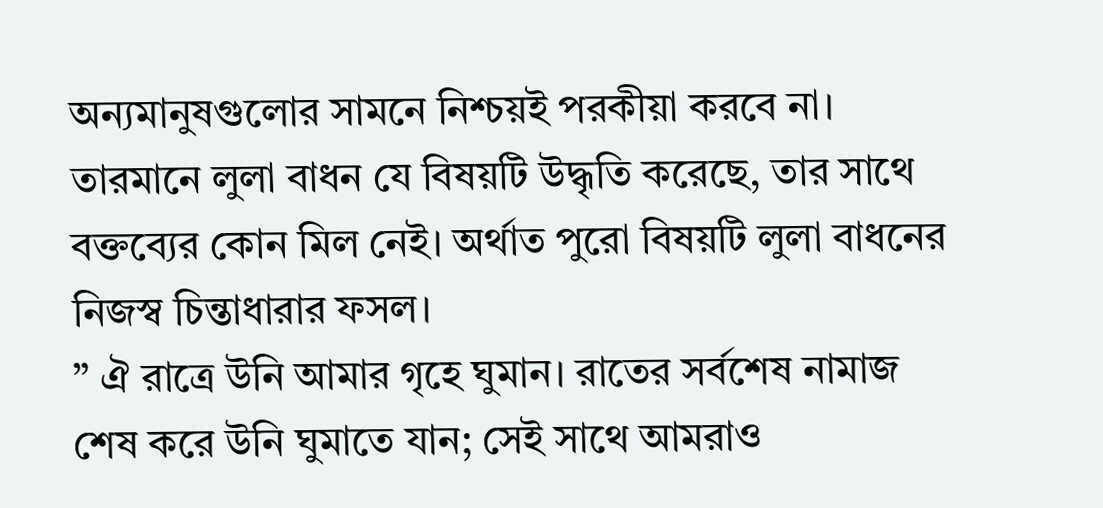অন্যমানুষগুলোর সামনে নিশ্চয়ই পরকীয়া করবে না। তারমানে লুলা বাধন যে বিষয়টি উদ্ধৃতি করেছে, তার সাথে বক্তব্যের কোন মিল নেই। অর্থাত পুরো বিষয়টি লুলা বাধনের নিজস্ব চিন্তাধারার ফসল।
” ঐ রাত্রে উনি আমার গৃহে ঘুমান। রাতের সর্বশেষ নামাজ শেষ করে উনি ঘুমাতে যান; সেই সাথে আমরাও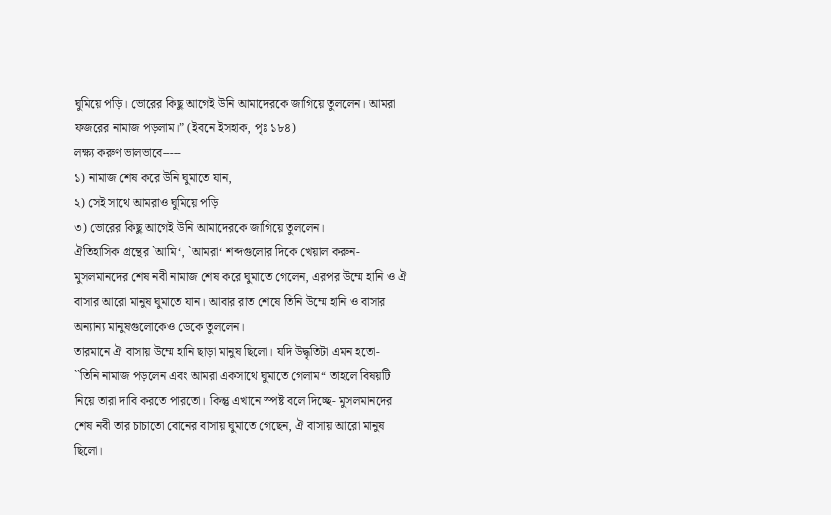ঘুমিয়ে পড়ি। ভোরের কিছু আগেই উনি আমাদেরকে জাগিয়ে তুললেন। আমরা ফজরের নামাজ পড়লাম।” (ইবনে ইসহাক, পৃঃ ১৮৪)
লক্ষ্য করুণ ভালভাবে-----
১) নামাজ শেষ করে উনি ঘুমাতে যান,
২) সেই সাথে আমরাও ঘুমিয়ে পড়ি
৩) ভোরের কিছু আগেই উনি আমাদেরকে জাগিয়ে তুললেন।
ঐতিহাসিক গ্রন্থের `আমি‘, `আমরা‘ শব্দগুলোর দিকে খেয়াল করুন-
মুসলমানদের শেষ নবী নামাজ শেষ করে ঘুমাতে গেলেন, এরপর উম্মে হানি ও ঐ বাসার আরো মানুষ ঘুমাতে যান। আবার রাত শেষে তিনি উম্মে হানি ও বাসার অন্যান্য মানুষগুলোকেও ডেকে তুললেন।
তারমানে ঐ বাসায় উম্মে হানি ছাড়া মানুষ ছিলো। যদি উদ্ধৃতিটা এমন হতো- ``তিনি নামাজ পড়লেন এবং আমরা একসাথে ঘুমাতে গেলাম‘‘ তাহলে বিষয়টি নিয়ে তারা দাবি করতে পারতো। কিন্তু এখানে স্পষ্ট বলে দিচ্ছে- মুসলমানদের শেষ নবী তার চাচাতো বোনের বাসায় ঘুমাতে গেছেন, ঐ বাসায় আরো মানুষ ছিলো।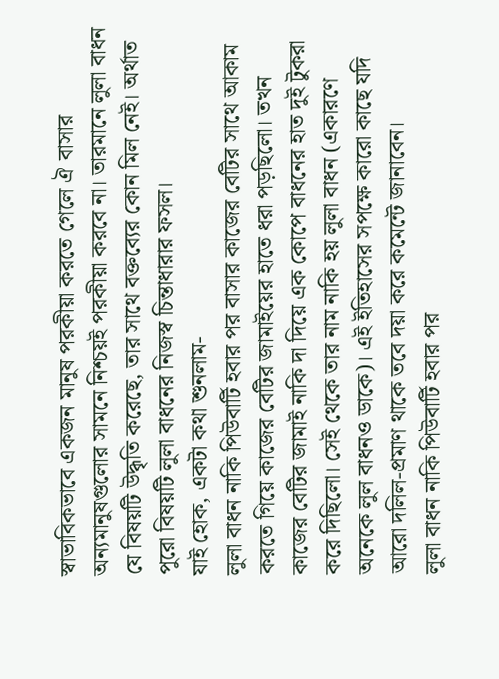স্বাভাবিকভাবে একজন মানুষ পরকীয়া করতে গেলে ঐ বাসার অন্যমানুষগুলোর সামনে নিশ্চয়ই পরকীয়া করবে না। তারমানে লুলা বাধন যে বিষয়টি উদ্ধৃতি করেছে, তার সাথে বক্তব্যের কোন মিল নেই। অর্থাত পুরো বিষয়টি লুলা বাধনের নিজস্ব চিন্তাধারার ফসল।
যাই হোক, একটা কথা শুনলাম-
লুলা বাধন নাকি পিউবার্টি হবার পর বাসার কাজের বেটির সাথে আকাম করতে গিয়ে কাজের বেটির জামাইয়ের হাতে ধরা পড়ছিলো। তখন কাজের বেটির জামাই নাকি দা দিয়ে এক কোপে বাধনের হাত দুই টুকরা করে দিছিলো। সেই থেকে তার নাম নাকি হয় লুলা বাধন (একারণে অনেকে লুল বাধনও ডাকে)। এই ইতিহাসের সপক্ষে কারো কাছে যদি আরো দলিল-প্রমাণ থাকে তবে দয়া করে কমেন্টে জানাবেন।
লুলা বাধন নাকি পিউবার্টি হবার পর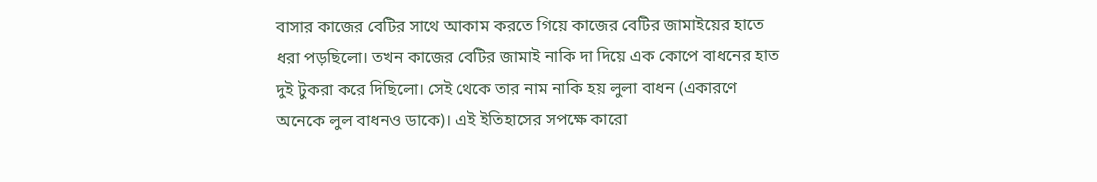বাসার কাজের বেটির সাথে আকাম করতে গিয়ে কাজের বেটির জামাইয়ের হাতে ধরা পড়ছিলো। তখন কাজের বেটির জামাই নাকি দা দিয়ে এক কোপে বাধনের হাত দুই টুকরা করে দিছিলো। সেই থেকে তার নাম নাকি হয় লুলা বাধন (একারণে অনেকে লুল বাধনও ডাকে)। এই ইতিহাসের সপক্ষে কারো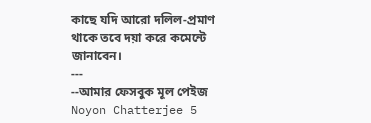কাছে যদি আরো দলিল-প্রমাণ থাকে তবে দয়া করে কমেন্টে জানাবেন।
---
--আমার ফেসবুক মূল পেইজ Noyon Chatterjee 5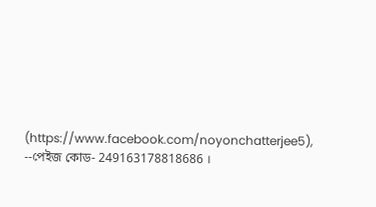(https://www.facebook.com/noyonchatterjee5),
--পেইজ কোড- 249163178818686 ।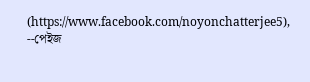(https://www.facebook.com/noyonchatterjee5),
--পেইজ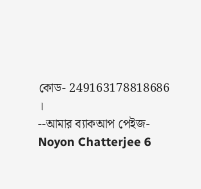কোড- 249163178818686 ।
--আমার ব্যাকআপ পেইজ- Noyon Chatterjee 6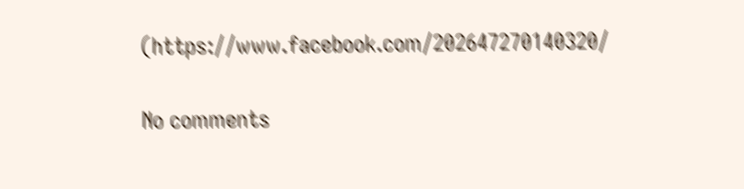(https://www.facebook.com/202647270140320/

No comments